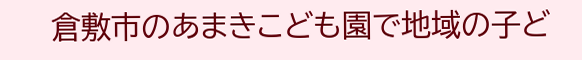倉敷市のあまきこども園で地域の子ど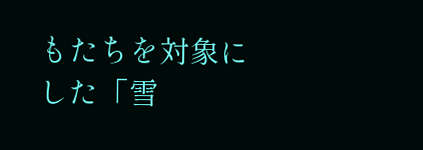もたちを対象にした「雪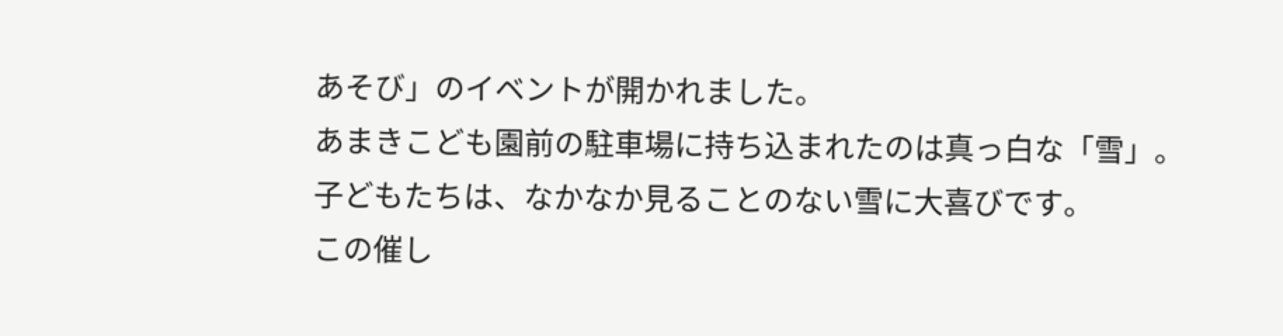あそび」のイベントが開かれました。
あまきこども園前の駐車場に持ち込まれたのは真っ白な「雪」。
子どもたちは、なかなか見ることのない雪に大喜びです。
この催し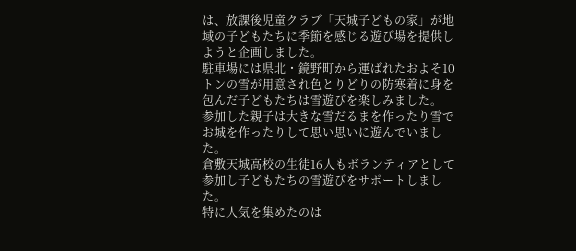は、放課後児童クラブ「天城子どもの家」が地域の子どもたちに季節を感じる遊び場を提供しようと企画しました。
駐車場には県北・鏡野町から運ばれたおよそ10トンの雪が用意され色とりどりの防寒着に身を包んだ子どもたちは雪遊びを楽しみました。
参加した親子は大きな雪だるまを作ったり雪でお城を作ったりして思い思いに遊んでいました。
倉敷天城高校の生徒16人もボランティアとして参加し子どもたちの雪遊びをサポートしました。
特に人気を集めたのは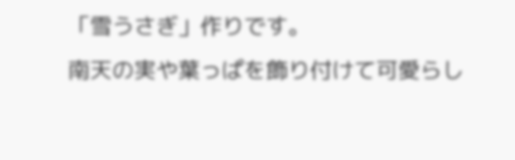「雪うさぎ」作りです。
南天の実や葉っぱを飾り付けて可愛らし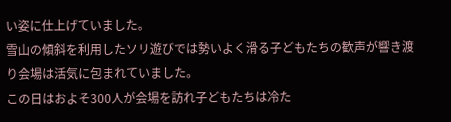い姿に仕上げていました。
雪山の傾斜を利用したソリ遊びでは勢いよく滑る子どもたちの歓声が響き渡り会場は活気に包まれていました。
この日はおよそ300人が会場を訪れ子どもたちは冷た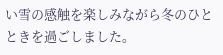い雪の感触を楽しみながら冬のひとときを過ごしました。